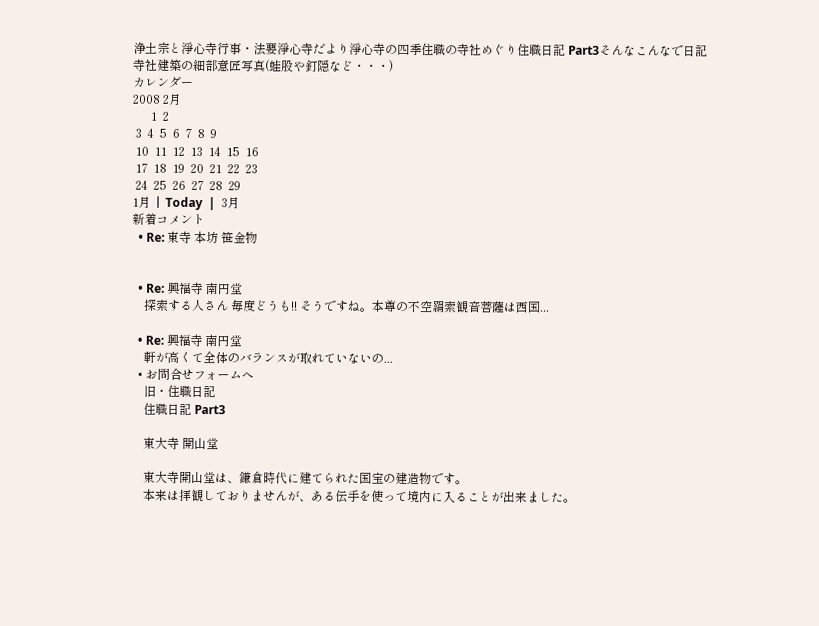浄土宗と淨心寺行事・法要淨心寺だより淨心寺の四季住職の寺社めぐり住職日記 Part3そんなこんなで日記
寺社建築の細部意匠写真(蛙股や釘隠など・・・)
カレンダー
2008 2月
      1  2
 3  4  5  6  7  8  9
 10  11  12  13  14  15  16
 17  18  19  20  21  22  23
 24  25  26  27  28  29
1月  |  Today  |  3月
新着コメント
  • Re: 東寺 本坊 笹金物


  • Re: 興福寺 南円堂
    探索する人さん 毎度どうも!! そうですね。本尊の不空羂索観音菩薩は西国...

  • Re: 興福寺 南円堂
    軒が高くて全体のバランスが取れていないの...
  • お問合せフォームへ
    旧・住職日記
    住職日記 Part3

    東大寺 開山堂

    東大寺開山堂は、鎌倉時代に建てられた国宝の建造物です。
    本来は拝観しておりませんが、ある伝手を使って境内に入ることが出来ました。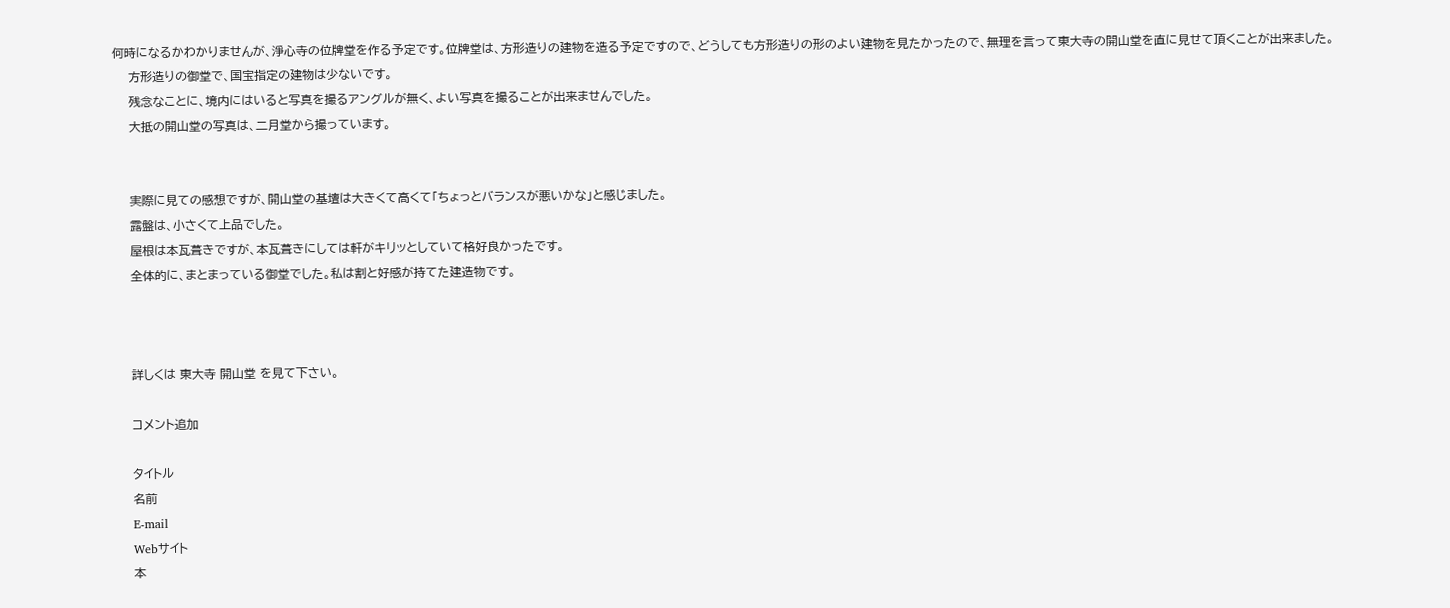何時になるかわかりませんが、淨心寺の位牌堂を作る予定です。位牌堂は、方形造りの建物を造る予定ですので、どうしても方形造りの形のよい建物を見たかったので、無理を言って東大寺の開山堂を直に見せて頂くことが出来ました。
    方形造りの御堂で、国宝指定の建物は少ないです。
    残念なことに、境内にはいると写真を撮るアングルが無く、よい写真を撮ることが出来ませんでした。
    大抵の開山堂の写真は、二月堂から撮っています。


    実際に見ての感想ですが、開山堂の基壇は大きくて高くて「ちょっとバランスが悪いかな」と感じました。
    露盤は、小さくて上品でした。
    屋根は本瓦葺きですが、本瓦葺きにしては軒がキリッとしていて格好良かったです。
    全体的に、まとまっている御堂でした。私は割と好感が持てた建造物です。



    詳しくは 東大寺 開山堂 を見て下さい。

    コメント追加

    タイトル
    名前
    E-mail
    Webサイト
    本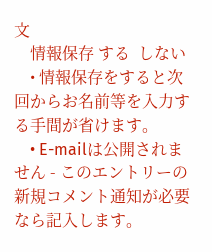文
    情報保存 する  しない
    • 情報保存をすると次回からお名前等を入力する手間が省けます。
    • E-mailは公開されません - このエントリーの新規コメント通知が必要なら記入します。